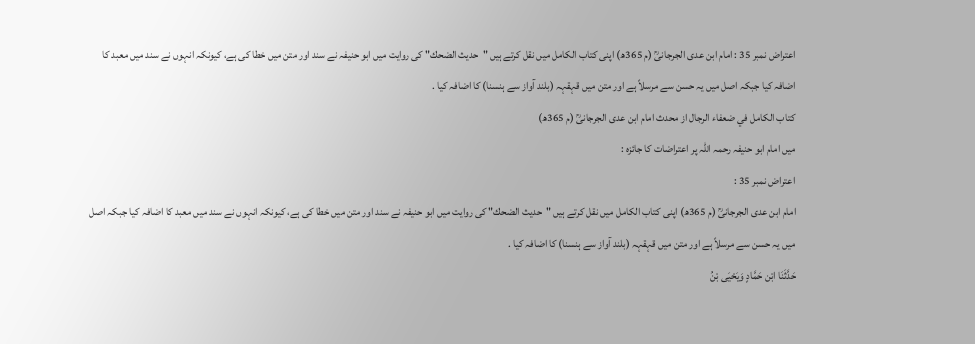اعتراض نمبر 35 : امام ابن عدی الجرجانیؒ (م 365ھ) اپنی کتاب الكامل میں نقل کرتے ہیں "حديث الضحك" کی روایت میں ابو حنیفہ نے سند اور متن میں خطا کی ہے، کیونکہ انہوں نے سند میں معبد کا اضافہ کیا جبکہ اصل میں یہ حسن سے مرسلاً ہے اور متن میں قہقہہ (بلند آواز سے ہنسنا) کا اضافہ کیا .
کتاب الكامل في ضعفاء الرجال از محدث امام ابن عدی الجرجانیؒ (م 365ھ)
میں امام ابو حنیفہ رحمہ اللہ پر اعتراضات کا جائزہ :
اعتراض نمبر 35 :
امام ابن عدی الجرجانیؒ (م 365ھ) اپنی کتاب الكامل میں نقل کرتے ہیں "حديث الضحك" کی روایت میں ابو حنیفہ نے سند اور متن میں خطا کی ہے، کیونکہ انہوں نے سند میں معبد کا اضافہ کیا جبکہ اصل میں یہ حسن سے مرسلاً ہے اور متن میں قہقہہ (بلند آواز سے ہنسنا) کا اضافہ کیا .
حَدَّثَنَا ابْن حَمَّادٍ وَيَحْيَى بْنُ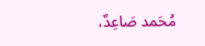مُحَمد صَاعِدٌ،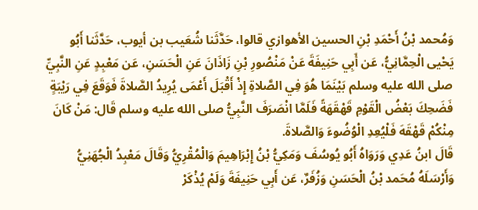وَمُحمد بْنُ أَحْمَدِ بْنِ الحسين الأهوازي قالوا، حَدَّثَنا شُعَيب بن أيوب، حَدَّثَنا أَبُو يَحْيى الْحِمَّانِيُّ، عَن أَبِي حَنِيفَةَ عَنْ مَنْصُورِ بْنِ زَاذَانَ عَنِ الْحَسَنِ، عَن مَعْبِدٍ عَنِ النَّبِيِّ صلى الله عليه وسلم بَيْنَمَا هُوَ فِي الصَّلاةِ إِذْ أَقْبَلَ أَعْمَى يُرِيدُ الصَّلاةَ فَوَقَعَ فِي رَيْبَةٍ فَضَحِكَ بَعْضُ الْقَوْمِ قَهْقَهَةً فَلَمَّا انْصَرَفَ النَّبِيُّ صلى الله عليه وسلم قَال: مَنْ كَانَ مِنْكُمْ قَهْقَهَ فَلْيُعِدِ الْوُضُوءَ وَالصَّلاةَ.
قَالَ ابنُ عَدِي وَرَوَاهُ أَبُو يُوسُفَ وَمَكِيُّ بْنُ إِبْرَاهِيمَ وَالْمُقْرِيُّ وَقَالَ مَعْبِدُ الْجُهَنِيُّ وَأَرْسَلَهُ مُحَمد بْنُ الْحَسَنِ وَزُفَرٌ، عَن أَبِي حَنِيفَةَ وَلَمْ يُذْكَرْ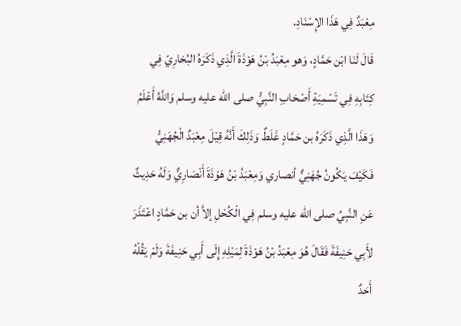مِعْبَدٌ فِي هَذَا الإِسْنَادِ.
قَالَ لَنَا ابْن حَمَّادٍ، وَهو مِعْبَدُ بْنُ هَوْذَةَ الَّذِي ذَكَرَهُ البُخارِيّ فِي كِتَابِهِ فِي تَسْمِيَةِ أَصْحَابِ النَّبِيُّ صلى الله عليه وسلم وَاللَّهُ أَعْلَمُ وَهَذَا الَّذِي ذَكَرَهُ بن حَمَّادٍ غَلَطٌ وَذَلِكَ أَنَّهُ قِيْلَ مِعْبَدٌ الْجُهَنِيُّ فَكَيْفَ يَكُونُ جُهَنِيٌّ أنصاري وَمِعْبَدُ بْنُ هَوْذَةَ أَنْصَارِيٌّ وَلَهُ حَدِيثٌ عَنِ النَّبِيِّ صلى الله عليه وسلم فِي الْكُحْلِ إلاَّ أن بن حَمَّادٍ اعْتَذَرَ لأَبِي حَنِيفَةَ فَقَالَ هُوَ مِعْبَدُ بْنُ هَوْذَةَ لِمَيْلِهِ إِلَى أَبِي حَنِيفَةَ وَلَمْ يَقُلْهُ أَحَدٌ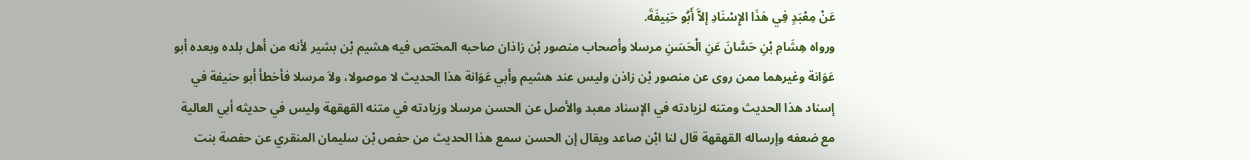عَنْ مِعْبَدٍ فِي هَذَا الإِسْنَادِ إلاَّ أَبُو حَنِيفَةَ.
ورواه هِشَامِ بْنِ حَسَّانَ عَنِ الْحَسَنِ مرسلا وأصحاب منصور بْن زاذان صاحبه المختص فيه هشيم بْن بشير لأنه من أهل بلده وبعده أبو عَوَانة وغيرهما ممن روى عن منصور بْن زاذن وليس عند هشيم وأبي عَوَانة هذا الحديث لا موصولا، ولاَ مرسلا فأخطأ أبو حنيفة في إسناد هذا الحديث ومتنه لزيادته في الإسناد معبد والأصل عن الحسن مرسلا وزيادته في متنه القهقهة وليس في حديثه أبي العالية مع ضعفه وإرساله القهقهة قال لنا ابْن صاعد ويقال إن الحسن سمع هذا الحديث من حفص بْن سليمان المنقري عن حفصة بنت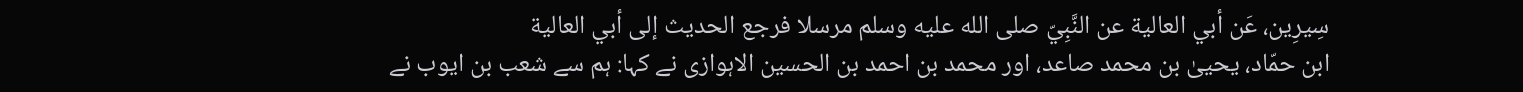سِيرِين، عَن أبي العالية عن النَّبِيّ صلى الله عليه وسلم مرسلا فرجع الحديث إلى أبي العالية
ابن حمّاد، یحییٰ بن محمد صاعد، اور محمد بن احمد بن الحسین الاہوازی نے کہا: ہم سے شعب بن ایوب نے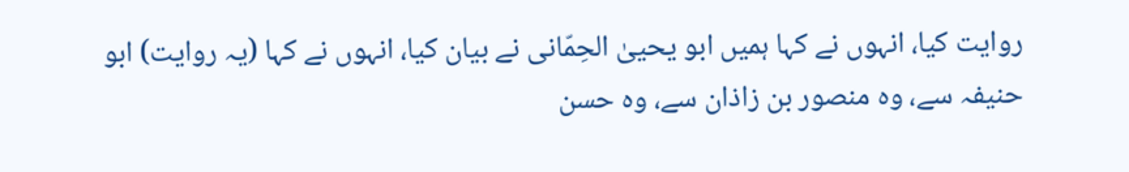روایت کیا، انہوں نے کہا ہمیں ابو یحییٰ الحِمّانی نے بیان کیا، انہوں نے کہا (یہ روایت) ابو حنیفہ سے، وہ منصور بن زاذان سے، وہ حسن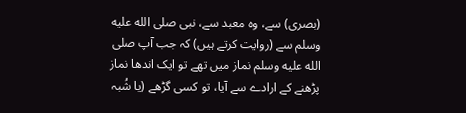(بصری) سے، وہ معبد سے، نبی صلى الله عليه وسلم سے (روایت کرتے ہیں) کہ جب آپ صلى الله عليه وسلم نماز میں تھے تو ایک اندھا نماز پڑھنے کے ارادے سے آیا، تو کسی گڑھے (یا شُبہ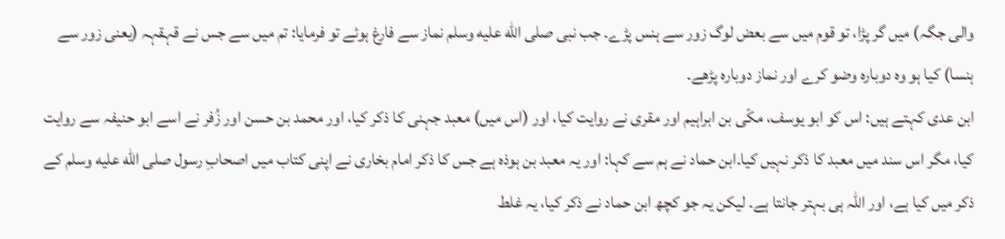والی جگہ) میں گر پڑا، تو قوم میں سے بعض لوگ زور سے ہنس پڑے۔ جب نبی صلى الله عليه وسلم نماز سے فارغ ہوئے تو فرمایا: تم میں سے جس نے قہقہہ (یعنی زور سے ہنسا) کیا ہو وہ دوبارہ وضو کرے اور نماز دوبارہ پڑھے۔
ابن عدی کہتے ہیں: اس کو ابو یوسف، مکّی بن ابراہیم اور مقری نے روایت کیا، اور (اس میں) معبد جہنی کا ذکر کیا، اور محمد بن حسن اور زُفر نے اسے ابو حنیفہ سے روایت کیا، مگر اس سند میں معبد کا ذکر نہیں کیا۔ابن حماد نے ہم سے کہا: اور یہ معبد بن ہوذہ ہے جس کا ذکر امام بخاری نے اپنی کتاب میں اصحابِ رسول صلى الله عليه وسلم کے ذکر میں کیا ہے، اور اللہ ہی بہتر جانتا ہے۔ لیکن یہ جو کچھ ابن حماد نے ذکر کیا، یہ غلط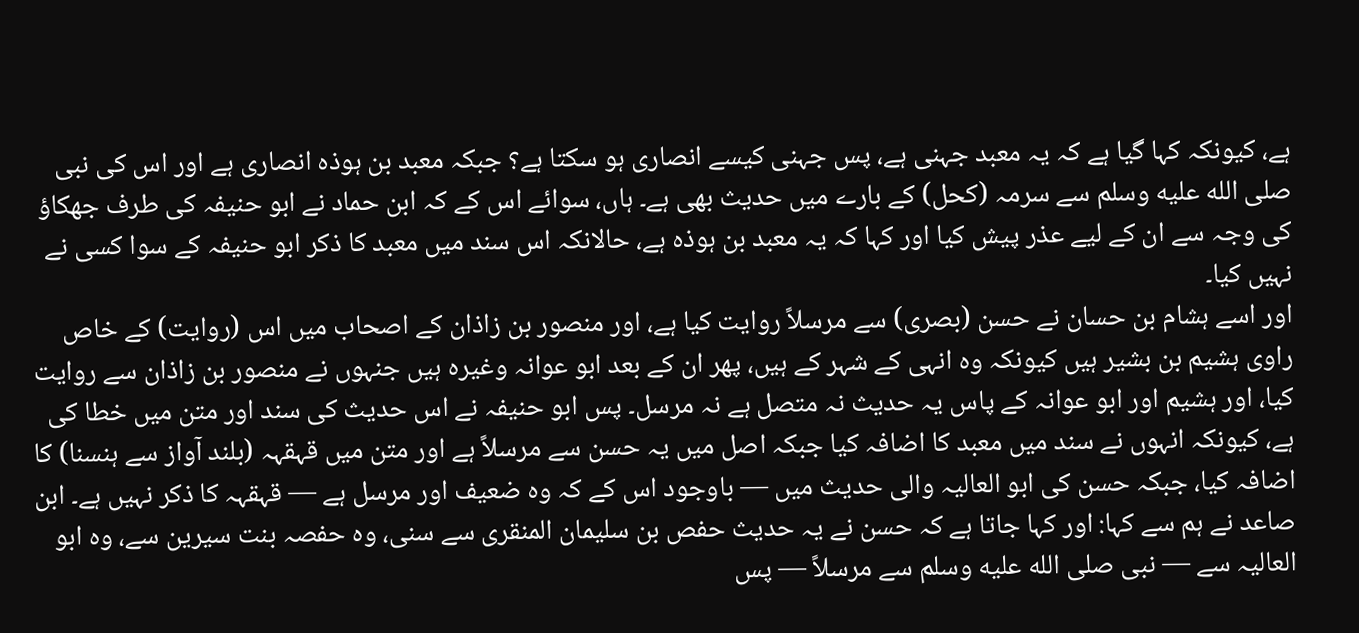ہے، کیونکہ کہا گیا ہے کہ یہ معبد جہنی ہے، پس جہنی کیسے انصاری ہو سکتا ہے؟ جبکہ معبد بن ہوذہ انصاری ہے اور اس کی نبی صلى الله عليه وسلم سے سرمہ (کحل) کے بارے میں حدیث بھی ہے۔ ہاں، سوائے اس کے کہ ابن حماد نے ابو حنیفہ کی طرف جھکاؤ کی وجہ سے ان کے لیے عذر پیش کیا اور کہا کہ یہ معبد بن ہوذہ ہے، حالانکہ اس سند میں معبد کا ذکر ابو حنیفہ کے سوا کسی نے نہیں کیا۔
اور اسے ہشام بن حسان نے حسن (بصری) سے مرسلاً روایت کیا ہے، اور منصور بن زاذان کے اصحاب میں اس (روایت) کے خاص راوی ہشیم بن بشیر ہیں کیونکہ وہ انہی کے شہر کے ہیں، پھر ان کے بعد ابو عوانہ وغیرہ ہیں جنہوں نے منصور بن زاذان سے روایت کیا، اور ہشیم اور ابو عوانہ کے پاس یہ حدیث نہ متصل ہے نہ مرسل۔ پس ابو حنیفہ نے اس حدیث کی سند اور متن میں خطا کی ہے، کیونکہ انہوں نے سند میں معبد کا اضافہ کیا جبکہ اصل میں یہ حسن سے مرسلاً ہے اور متن میں قہقہہ (بلند آواز سے ہنسنا) کا اضافہ کیا، جبکہ حسن کی ابو العالیہ والی حدیث میں — باوجود اس کے کہ وہ ضعیف اور مرسل ہے — قہقہہ کا ذکر نہیں ہے۔ ابن صاعد نے ہم سے کہا: اور کہا جاتا ہے کہ حسن نے یہ حدیث حفص بن سلیمان المنقری سے سنی، وہ حفصہ بنت سیرین سے، وہ ابو العالیہ سے — نبی صلى الله عليه وسلم سے مرسلاً — پس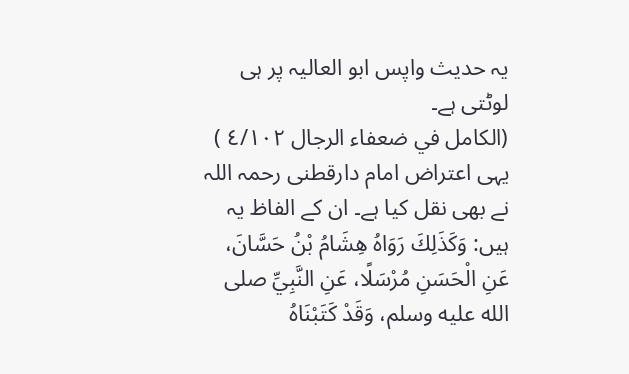یہ حدیث واپس ابو العالیہ پر ہی لوٹتی ہے۔
(الكامل في ضعفاء الرجال ٤/١٠٢ )
یہی اعتراض امام دارقطنی رحمہ اللہ نے بھی نقل کیا ہے۔ ان کے الفاظ یہ ہیں: وَكَذَلِكَ رَوَاهُ هِشَامُ بْنُ حَسَّانَ، عَنِ الْحَسَنِ مُرْسَلًا، عَنِ النَّبِيِّ صلى الله عليه وسلم، وَقَدْ كَتَبْنَاهُ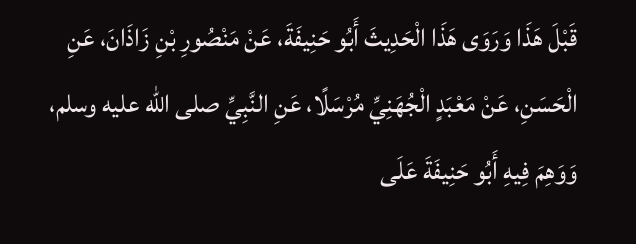قَبْلَ هَذَا وَرَوَى هَذَا الْحَدِيثَ أَبُو حَنِيفَةَ، عَنْ مَنْصُورِ بْنِ زَاذَانَ، عَنِ الْحَسَنِ، عَنْ مَعْبَدٍ الْجُهَنِيِّ مُرْسَلًا، عَنِ النَّبِيِّ صلى الله عليه وسلم، وَوَهِمَ فِيهِ أَبُو حَنِيفَةَ عَلَى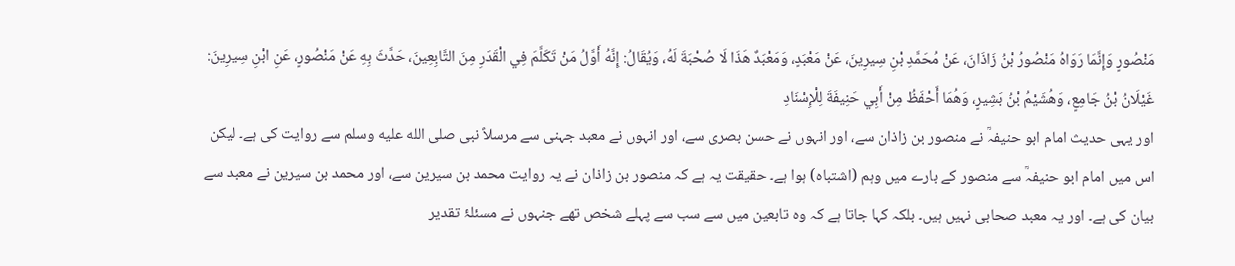مَنْصُورٍ وَإِنَّمَا رَوَاهُ مَنْصُورُ بْنُ زَاذَانَ، عَنْ مُحَمَّدِ بْنِ سِيرِينَ، عَنْ مَعْبَدٍ، وَمَعْبَدٌ هَذَا لَا صُحْبَةَ لَهُ، وَيُقَالُ: إِنَّهُ أَوَّلُ مَنْ تَكَلَّمَ فِي الْقَدَرِ مِنَ التَّابِعِينَ، حَدَّثَ بِهِ عَنْ مَنْصُورٍ، عَنِ ابْنِ سِيرِينَ: غَيْلَانُ بْنُ جَامِعٍ، وَهُشَيْمُ بْنُ بَشِيرٍ، وَهُمَا أَحْفَظُ مِنْ أَبِي حَنِيفَةَ لِلْإِسْنَادِ
اور یہی حدیث امام ابو حنیفہؒ نے منصور بن زاذان سے، اور انہوں نے حسن بصری سے، اور انہوں نے معبد جہنی سے مرسلاً نبی صلى الله عليه وسلم سے روایت کی ہے۔ لیکن اس میں امام ابو حنیفہؒ سے منصور کے بارے میں وہم (اشتباہ) ہوا ہے۔ حقیقت یہ ہے کہ منصور بن زاذان نے یہ روایت محمد بن سیرین سے، اور محمد بن سیرین نے معبد سے بیان کی ہے۔ اور یہ معبد صحابی نہیں ہیں۔ بلکہ کہا جاتا ہے کہ وہ تابعین میں سے سب سے پہلے شخص تھے جنہوں نے مسئلۂ تقدیر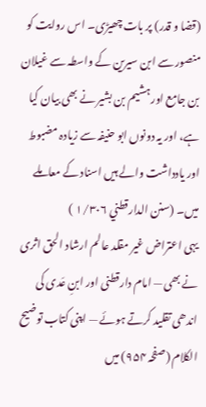(قضا و قدر) پر بات چھیڑی۔ اس روایت کو منصور سے ابن سیرین کے واسطہ سے غیلان بن جامع اور ہشیم بن بشیر نے بھی بیان کیا ہے، اور یہ دونوں ابو حنیفہ سے زیادہ مضبوط اور یادداشت والے ہیں اسناد کے معاملے میں۔ (سنن الدارقطني ١/٣٠٦ )
یہی اعتراض غیر مقلد عالم ارشاد الحق اثری نے بھی — امام دارقطنی اور ابنِ عَدی کی اندھی تقلید کرتے ہوئے — اپنی کتاب توضیح الکلام (صفحہ ۹۵۴) میں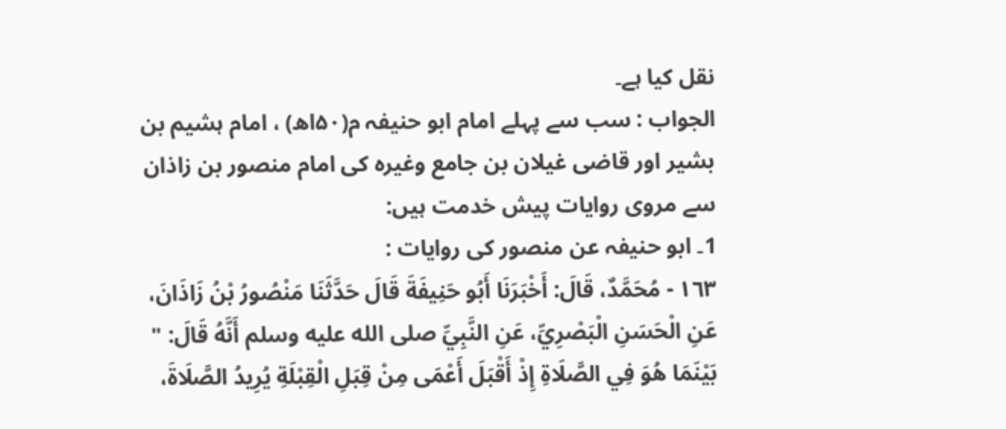نقل کیا ہے۔
الجواب : سب سے پہلے امام ابو حنیفہ م(۵۰اھ) ، امام ہشیم بن بشیر اور قاضی غیلان بن جامع وغیرہ کی امام منصور بن زاذان سے مروی روایات پیش خدمت ہیں:
1۔ ابو حنیفہ عن منصور کی روایات :
١٦٣ - مُحَمَّدٌ، قَالَ: أَخْبَرَنَا أَبُو حَنِيفَةَ قَالَ حَدَّثَنَا مَنْصُورُ بْنُ زَاذَانَ، عَنِ الْحَسَنِ الْبَصْرِيِّ، عَنِ النَّبِيِّ صلى الله عليه وسلم أَنَّهُ قَالَ: " بَيْنَمَا هُوَ فِي الصَّلَاةِ إِذْ أَقْبَلَ أَعْمَى مِنْ قِبَلِ الْقِبْلَةِ يُرِيدُ الصَّلَاةَ،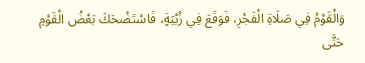وَالْقَوْمُ فِي صَلَاةِ الْفَجْرِ، فَوَقَعَ فِي زُبْيَةٍ، فَاسْتَضْحَكَ بَعْضُ الْقَوْمِ حَتَّى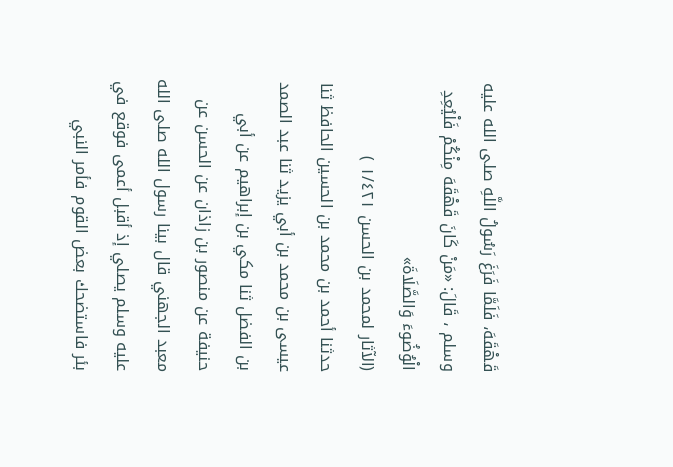قَهْقَهَ، فَلَمَّا فَرَغَ رَسُولُ اللَّهِ صلى الله عليه وسلم ، قَالَ: «مَنْ كَانَ قَهْقَهَ مِنْكُمْ فَلْيُعِدِ الْوُضُوءَ وَالصَّلَاةَ»
(الآثار لمحمد بن الحسن ١/٤٢١ )
حدثنا أحمد بن محمد بن الحسين الحافظ ثنا عيسى بن محمد بن أبي يزيد ثنا عبد الصمد بن الفضل ثنا مكي بن إبراهيم عن أبي حنيفة عن منصور بن زاذان عن الحسن عن معبد الجهني قال بينا رسول الله صلى الله عليه وسلم يصلي إذ أقبل أعمى فوقع في بئر فاستضحك بعض القوم فأمر النبي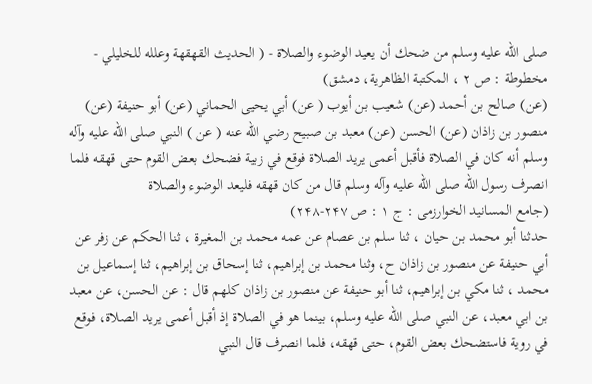صلى الله عليه وسلم من ضحك أن يعيد الوضوء والصلاة - ( الحديث القهقهة وعلله للخليلي - مخطوطة : ص ٢ ، المكتبة الظاهرية، دمشق)
(عن) صالح بن أحمد (عن) شعيب بن أيوب ( عن) أبي يحيى الحماني (عن) أبو حنيفة (عن) منصور بن زاذان (عن) الحسن (عن) معبد بن صبيح رضي الله عنه ( عن ) النبي صلى الله عليه وآله وسلم أنه كان في الصلاة فأقبل أعمى يريد الصلاة فوقع في زبية فضحك بعض القوم حتى قهقه فلما انصرف رسول الله صلى الله عليه وآله وسلم قال من كان قهقه فليعد الوضوء والصلاة
(جامع المسانيد الخوارزمی : ج ۱ : ص ۲۴۷-۲۴۸)
حدثنا أبو محمد بن حيان ، ثنا سلم بن عصام عن عمه محمد بن المغيرة ، ثنا الحكم عن زفر عن أبي حنيفة عن منصور بن زاذان ح، وثنا محمد بن إبراهيم، ثنا إسحاق بن إبراهيم، ثنا إسماعيل بن محمد ، ثنا مكي بن إبراهيم، ثنا أبو حنيفة عن منصور بن زاذان كلهم قال : عن الحسن، عن معبد بن ابي معبد، عن النبي صلى الله عليه وسلم، بينما هو في الصلاة إذ أقبل أعمى يريد الصلاة، فوقع في روية فاستضحك بعض القوم، حتى قهقه، فلما انصرف قال النبي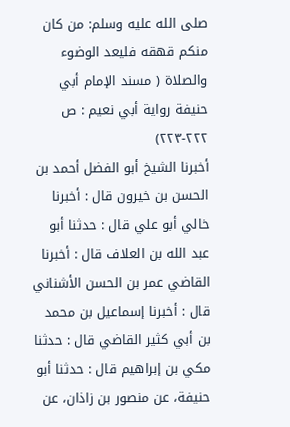صلى الله عليه وسلم: من كان منكم قهقه فليعد الوضوء والصلاة ( مسند الإمام أبي حنيفة رواية أبي نعيم : ص ۲۲۲-۲۲۳)
أخبرنا الشيخ أبو الفضل أحمد بن الحسن بن خيرون قال : أخبرنا خالي أبو علي قال : حدثنا أبو عبد الله بن العلاف قال : أخبرنا القاضي عمر بن الحسن الأشناني قال : أخبرنا إسماعيل بن محمد بن أبي كثير القاضي قال : حدثنا مكي بن إبراهيم قال : حدثنا أبو حنيفة، عن منصور بن زاذان، عن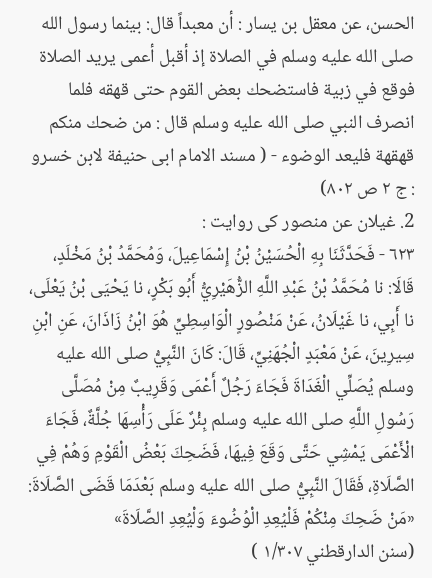الحسن، عن معقل بن يسار : أن معبداً قال: بينما رسول الله صلى الله عليه وسلم في الصلاة إذ أقبل أعمى يريد الصلاة فوقع في زبية فاستضحك بعض القوم حتى قهقه فلما انصرف النبي صلى الله عليه وسلم قال : من ضحك منكم قهقهة فليعد الوضوء - ( مسند الامام ابی حنیفة لابن خسرو : ج ۲ ص ۸۰۲)
2. غیلان عن منصور کی روایت :
٦٢٣ - فَحَدَّثَنَا بِهِ الْحُسَيْنُ بْنُ إِسْمَاعِيلَ، وَمُحَمَّدُ بْنُ مَخْلَدٍ، قَالَا: نا مُحَمَّدُ بْنُ عَبْدِ اللَّهِ الزُّهَيْرِيُّ أَبُو بَكْرٍ، نا يَحْيَى بْنُ يَعْلَى، نا أَبِي، نا غَيْلَانُ، عَنْ مَنْصُورٍ الْوَاسِطِيِّ هُوَ ابْنُ زَاذَانَ، عَنِ ابْنِ سِيرِينَ، عَنْ مَعْبَدٍ الْجُهَنِيِّ، قَالَ: كَانَ النَّبِيُّ صلى الله عليه وسلم يُصَلِّي الْغَدَاةَ فَجَاءَ رَجُلٌ أَعْمَى وَقَرِيبٌ مِنْ مُصَلَّى رَسُولِ اللَّهِ صلى الله عليه وسلم بِئْرٌ عَلَى رَأْسِهَا جُلَّةٌ، فَجَاءَ الْأَعْمَى يَمْشِي حَتَّى وَقَعَ فِيهَا، فَضَحِكَ بَعْضُ الْقَوْمِ وَهُمْ فِي الصَّلَاةِ، فَقَالَ النَّبِيُّ صلى الله عليه وسلم بَعْدَمَا قَضَى الصَّلَاةَ: «مَنْ ضَحِكَ مِنْكُمْ فَلْيُعِدِ الْوُضُوءَ وَلْيُعِدِ الصَّلَاةَ»
(سنن الدارقطني ١/٣٠٧ )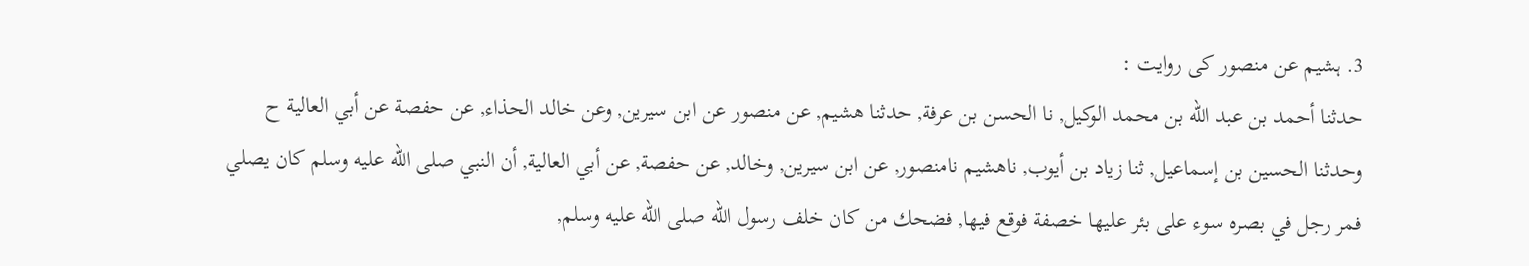3. ہشیم عن منصور کی روایت :
حدثنا أحمد بن عبد الله بن محمد الوكيل, نا الحسن بن عرفة, حدثنا هشيم, عن منصور عن ابن سيرين, وعن خالد الحذاء, عن حفصة عن أبي العالية ح وحدثنا الحسين بن إسماعيل, ثنا زياد بن أيوب, ناهشیم نامنصور, عن ابن سيرين, وخالد, عن حفصة, عن أبي العالية, أن النبي صلى الله عليه وسلم كان يصلي فمر رجل في بصره سوء على بئر عليها خصفة فوقع فيها, فضحك من كان خلف رسول الله صلى الله عليه وسلم,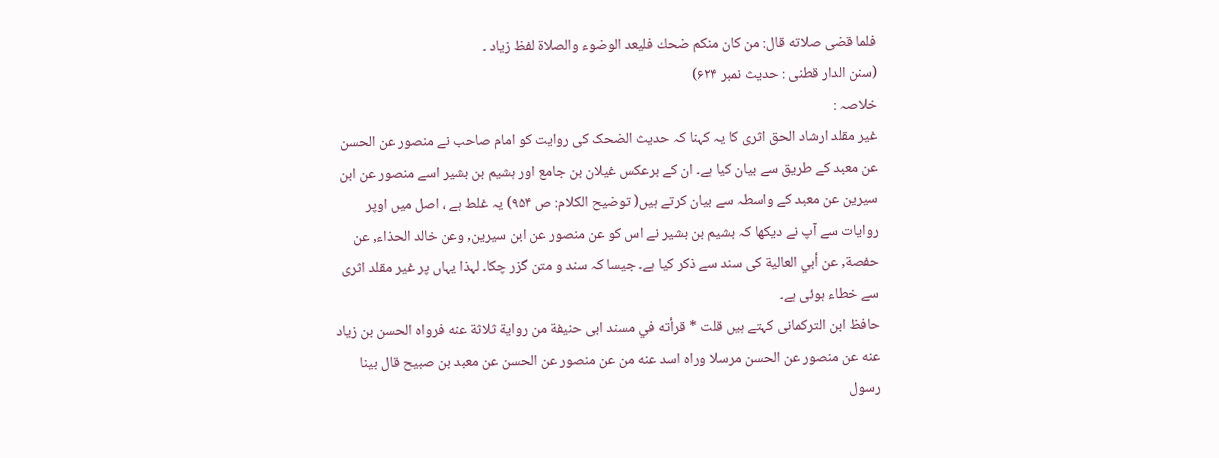فلما قضى صلاته قال: من كان منكم ضحك فليعد الوضوء والصلاة لفظ زياد ۔
(سنن الدار قطنی : حدیث نمبر ۶۲۴)
خلاصہ :
غیر مقلد ارشاد الحق اثری کا یہ کہنا کہ حدیث الضحک کی روایت کو امام صاحب نے منصور عن الحسن عن معبد کے طریق سے بیان کیا ہے۔ ان کے برعکس غیلان بن جامع اور ہشیم بن بشیر اسے منصور عن ابن سیرین عن معبد کے واسطہ سے بیان کرتے ہیں( توضیح الکلام: ص ۹۵۴) یہ غلط ہے ، اصل میں اوپر روایات سے آپ نے دیکھا کہ بشیم بن بشیر نے اس کو عن منصور عن ابن سيرين, وعن خالد الحذاء, عن حفصة, عن أبي العالية کی سند سے ذکر کیا ہے۔ جیسا کہ سند و متن گزر چکا۔ لہذا یہاں پر غیر مقلد اثری سے خطاء ہوئی ہے۔
حافظ ابن الترکمانی کہتے ہیں قلت * قرأته في مسند ابى حنيفة من رواية ثلاثة عنه فرواه الحسن بن زياد عنه عن منصور عن الحسن مرسلا وراه اسد عنه من عن منصور عن الحسن عن معبد بن صبيح قال بينا رسول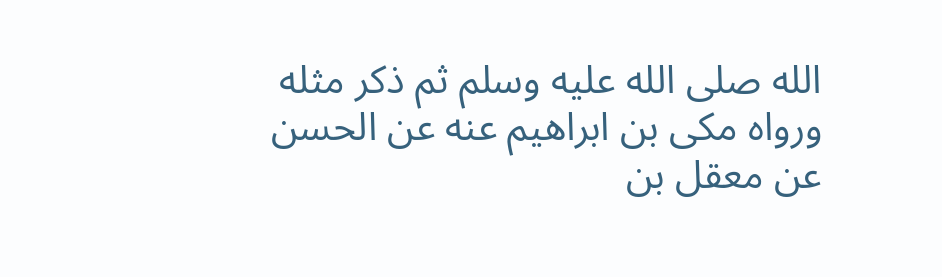الله صلى الله عليه وسلم ثم ذكر مثله ورواه مكى بن ابراهيم عنه عن الحسن عن معقل بن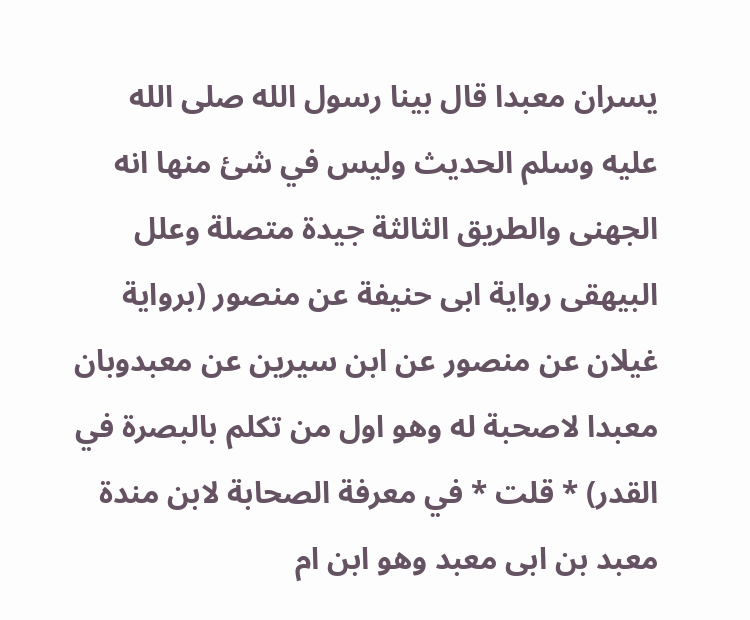يسران معبدا قال بينا رسول الله صلى الله عليه وسلم الحديث وليس في شئ منها انه الجهنى والطريق الثالثة جيدة متصلة وعلل البيهقى رواية ابى حنيفة عن منصور (برواية غيلان عن منصور عن ابن سيرين عن معبدوبان معبدا لاصحبة له وهو اول من تكلم بالبصرة في القدر) * قلت * في معرفة الصحابة لابن مندة معبد بن ابى معبد وهو ابن ام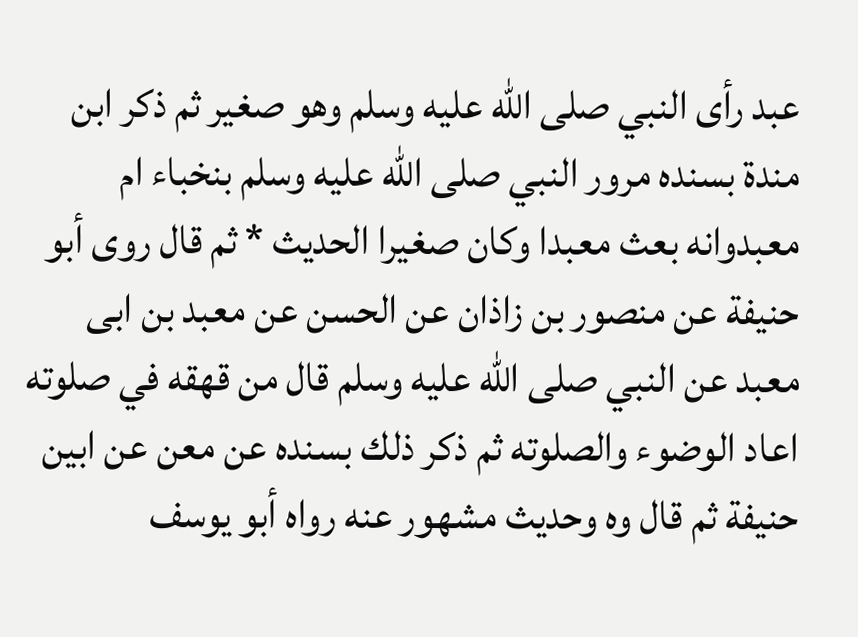عبد رأى النبي صلى الله عليه وسلم وهو صغير ثم ذكر ابن مندة بسنده مرور النبي صلى الله عليه وسلم بنخباء ام معبدوانه بعث معبدا وكان صغيرا الحديث * ثم قال روى أبو حنيفة عن منصور بن زاذان عن الحسن عن معبد بن ابى معبد عن النبي صلى الله عليه وسلم قال من قهقه في صلوته اعاد الوضوء والصلوته ثم ذكر ذلك بسنده عن معن عن ابين حنيفة ثم قال وه وحديث مشهور عنه رواه أبو يوسف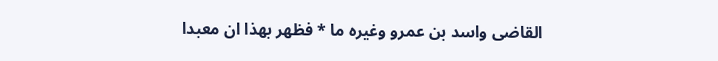القاضى واسد بن عمرو وغيره ما * فظهر بهذا ان معبدا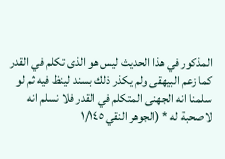المذكور في هذا الحديث ليس هو الذى تكلم في القدر كما زعم البيهقى ولم يكذر ذلك بسند لينظ فيه ثم لو سلمنا انه الجهنى المتكلم في القدر فلا نسلم انه لاصحبة له * (الجوهر النقي ١/١٤٥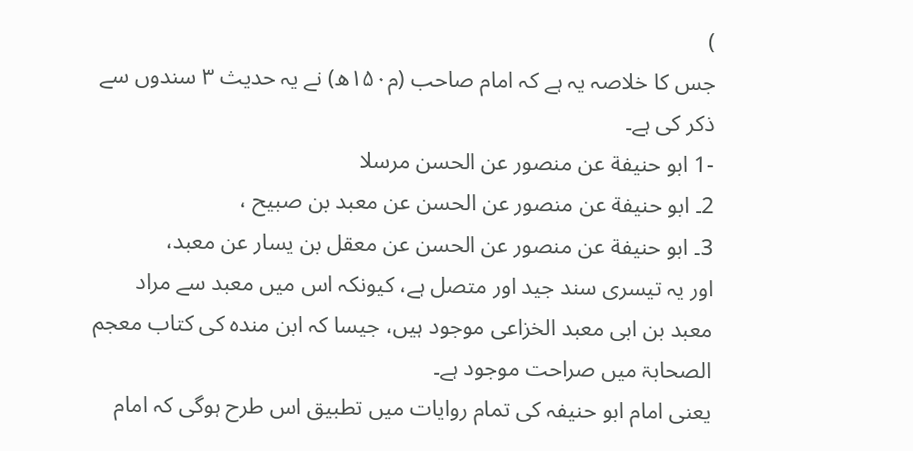)
جس کا خلاصہ یہ ہے کہ امام صاحب (م۱۵۰ھ) نے یہ حدیث ۳ سندوں سے ذکر کی ہے۔
-1 ابو حنيفة عن منصور عن الحسن مرسلا
2۔ ابو حنيفة عن منصور عن الحسن عن معبد بن صبيح ،
3۔ ابو حنيفة عن منصور عن الحسن عن معقل بن يسار عن معبد،
اور یہ تیسری سند جید اور متصل ہے، کیونکہ اس میں معبد سے مراد معبد بن ابی معبد الخزاعی موجود ہیں، جیسا کہ ابن مندہ کی کتاب معجم الصحابۃ میں صراحت موجود ہے۔
یعنی امام ابو حنیفہ کی تمام روایات میں تطبیق اس طرح ہوگی کہ امام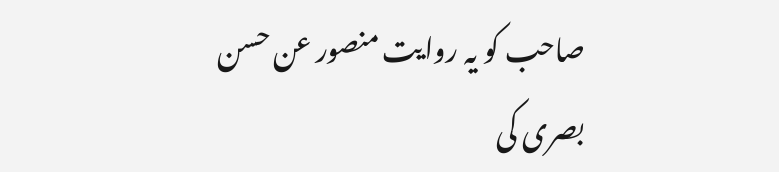صاحب کو یہ روایت منصور عن حسن بصری کی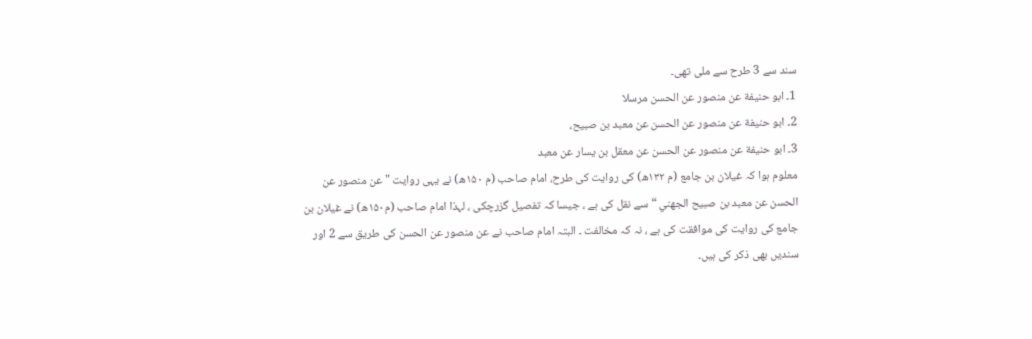سند سے 3 طرح سے ملی تھی۔
1۔ ابو حنيفة عن منصور عن الحسن مرسلا
2۔ ابو حنيفة عن منصور عن الحسن عن معبد بن صبيح،
3۔ ابو حنيفة عن منصور عن الحسن عن معقل بن يسار عن معبد
معلوم ہوا کہ غیلان بن جامع (م ۱۳۲ھ) کی روایت کی طرح، امام صاحب (م ۱۵۰ھ) نے یہی روایت " عن منصور عن الحسن عن معبد بن صبيح الجهني “ سے نقل کی ہے ، جیسا کہ تفصیل گزرچکی ، لہذا امام صاحب (م۱۵۰ھ) نے غیلان بن جامع کی روایت کی موافقت کی ہے ، نہ کہ مخالفت ۔ البتہ امام صاحب نے عن منصور عن الحسن کی طریق سے 2 اور سندیں بھی ذکر کی ہیں۔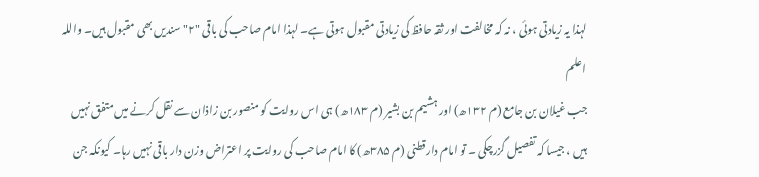لہذا یہ زیادتی ہوئی ، نہ کہ مخالفت اور ثقہ حافظ کی زیادتی مقبول ہوتی ہے۔ لہذا امام صاحب کی باقی "۲" سندیں بھی مقبول ہیں۔ واللہ اعلم
جب غیلان بن جامع (م ۱۳۲ھ) اور ہشیم بن بشیر (م ۱۸۳ھ) ہی اس روایت کو منصور بن زاذان سے نقل کرنے میں متفق نہیں ہیں ، جیسا کہ تفصیل گزرچکی ۔ تو امام دارقطنی (م ۳۸۵ھ) کا امام صاحب کی روایت پر اعتراض وزن دار باقی نہیں رہا۔ کیونکہ جن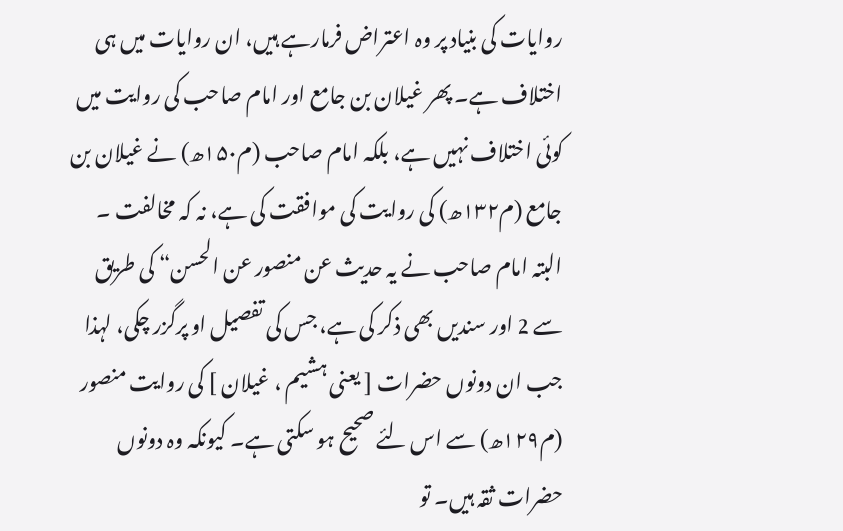روایات کی بنیاد پر وہ اعتراض فرمارہے ہیں، ان روایات میں ہی اختلاف ہے۔ پھر غیلان بن جامع اور امام صاحب کی روایت میں کوئی اختلاف نہیں ہے، بلکہ امام صاحب (م۱۵۰ھ) نے غیلان بن جامع (م۱۳۲ھ) کی روایت کی موافقت کی ہے، نہ کہ مخالفت ۔ البتہ امام صاحب نے یہ حدیث عن منصور عن الحسن“ کی طریق سے 2 اور سندیں بھی ذکر کی ہے، جس کی تفصیل او پرگزر چکی، لہذا جب ان دونوں حضرات [ یعنی ہشیم ، غیلان ] کی روایت منصور (م۱۲۹ھ) سے اس لئے صحیح ہو سکتی ہے۔ کیونکہ وہ دونوں حضرات ثقہ ہیں۔ تو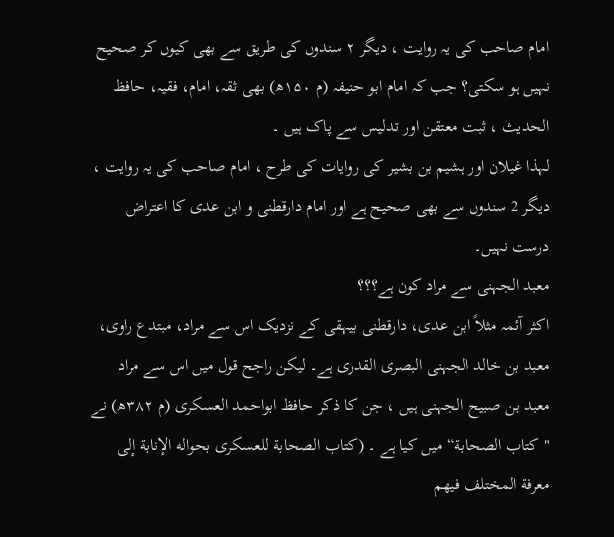امام صاحب کی یہ روایت ، دیگر ۲ سندوں کی طریق سے بھی کیوں کر صحیح نہیں ہو سکتی؟ جب کہ امام ابو حنیفہ (م ۱۵۰ھ) بھی ثقہ، امام، فقیہ، حافظ الحدیث ، ثبت معتقن اور تدلیس سے پاک ہیں ۔
لہذا غیلان اور ہشیم بن بشیر کی روایات کی طرح ، امام صاحب کی یہ روایت ، دیگر 2 سندوں سے بھی صحیح ہے اور امام دارقطنی و ابن عدی کا اعتراض درست نہیں۔
معبد الجہنی سے مراد کون ہے؟؟؟
اکثر آئمہ مثلاً ابن عدی، دارقطنی بیہقی کے نزدیک اس سے مراد، مبتدع راوی، معبد بن خالد الجہنی البصری القدری ہے۔ لیکن راجح قول میں اس سے مراد معبد بن صبیح الجہنی ہیں ، جن کا ذکر حافظ ابواحمد العسکری (م ۳۸۲ھ) نے "کتاب الصحابة“ میں کیا ہے ۔ (کتاب الصحابة للعسكرى بحواله الإنابة إلى معرفة المختلف فيهم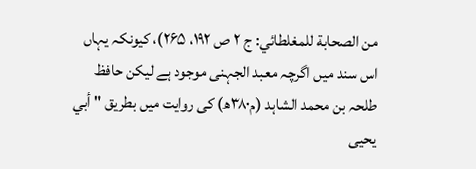من الصحابة للمغلطائي: ج ۲ ص ۱۹۲، ۲۶۵)، کیونکہ یہاں اس سند میں اگرچہ معبد الجہنی موجود ہے لیکن حافظ طلحہ بن محمد الشاہد (م۳۸۰ھ) کی روایت میں بطریق " أبي يحيى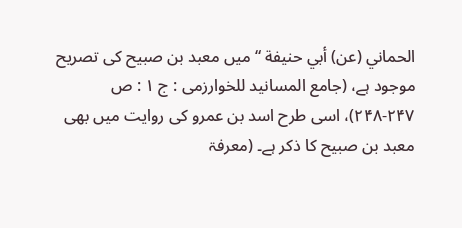الحماني (عن) أبي حنيفة “ میں معبد بن صبیح کی تصریح موجود ہے، (جامع المسانيد للخوارزمی : ج ۱ : ص ۲۴۷-۲۴۸)، اسی طرح اسد بن عمرو کی روایت میں بھی معبد بن صبیح کا ذکر ہے۔ (معرفۃ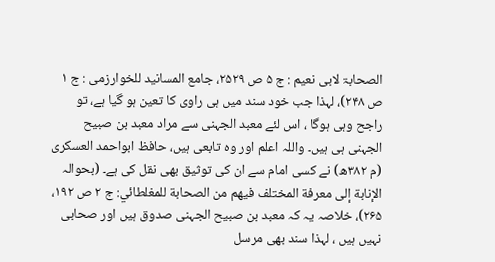الصحابۃ لابی نعیم : ج ۵ ص ۲۵۲۹، جامع المسانيد للخوارزمی : ج ۱ ص ۲۴۸)، لہذا جب خود سند میں ہی راوی کا تعین ہو گیا ہے، تو راجح وہی ہوگا ، اس لئے معبد الجہنی سے مراد معبد بن صبیح الجہنی ہی ہیں۔ واللہ اعلم اور وہ تابعی ہیں، حافظ ابواحمد العسکری (م ۳۸۲ھ) نے کسی امام سے ان کی توثیق بھی نقل کی ہے۔ (بحوالہ الإنابة إلى معرفة المختلف فيهم من الصحابة للمغلطائي: ج ۲ ص ۱۹۲، ۲۶۵)، خلاصہ یہ کہ معبد بن صبیح الجہنی صدوق ہیں اور صحابی نہیں ہیں ، لہذا سند بھی مرسل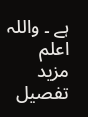ہے ۔ واللہ اعلم
مزید تفصیل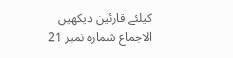کیلئے قارئین دیکھیں
الاجماع شمارہ نمبر 21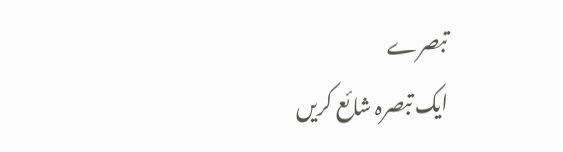تبصرے
ایک تبصرہ شائع کریں